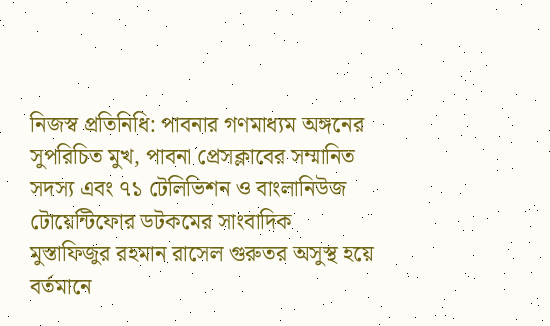নিজস্ব প্রতিনিধি: পাবনার গণমাধ্যম অঙ্গনের সুপরিচিত মুখ, পাবনা প্রেসক্লাবের সম্মানিত সদস্য এবং ৭১ টেলিভিশন ও বাংলানিউজ টোয়েন্টিফোর ডটকমের সাংবাদিক মুস্তাফিজুর রহমান রাসেল গুরুতর অসুস্থ হয়ে বর্তমানে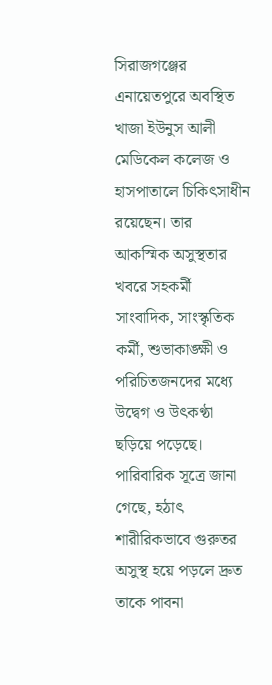সিরাজগঞ্জের এনায়েতপুরে অবস্থিত খাজা ইউনুস আলী মেডিকেল কলেজ ও হাসপাতালে চিকিৎসাধীন রয়েছেন। তার আকস্মিক অসুস্থতার খবরে সহকর্মী সাংবাদিক, সাংস্কৃতিক কর্মী, শুভাকাঙ্ক্ষী ও পরিচিতজনদের মধ্যে উদ্বেগ ও উৎকণ্ঠা ছড়িয়ে পড়েছে।
পারিবারিক সূত্রে জানা গেছে, হঠাৎ শারীরিকভাবে গুরুতর অসুস্থ হয়ে পড়লে দ্রুত তাকে পাবনা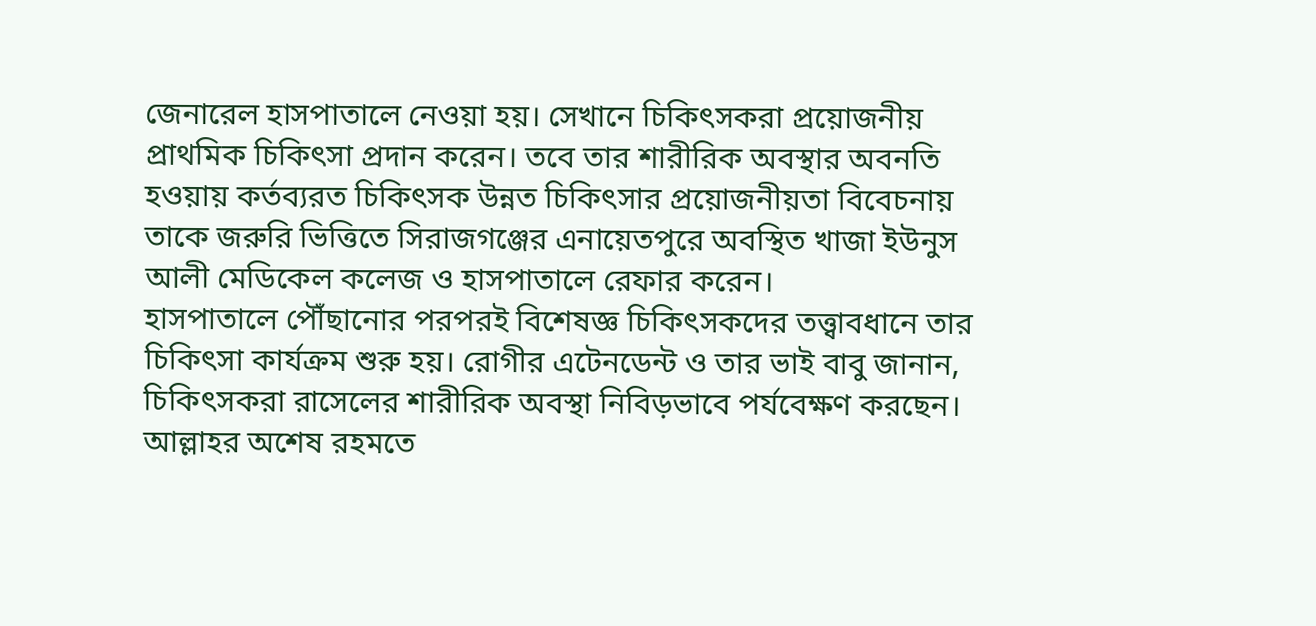জেনারেল হাসপাতালে নেওয়া হয়। সেখানে চিকিৎসকরা প্রয়োজনীয় প্রাথমিক চিকিৎসা প্রদান করেন। তবে তার শারীরিক অবস্থার অবনতি হওয়ায় কর্তব্যরত চিকিৎসক উন্নত চিকিৎসার প্রয়োজনীয়তা বিবেচনায় তাকে জরুরি ভিত্তিতে সিরাজগঞ্জের এনায়েতপুরে অবস্থিত খাজা ইউনুস আলী মেডিকেল কলেজ ও হাসপাতালে রেফার করেন।
হাসপাতালে পৌঁছানোর পরপরই বিশেষজ্ঞ চিকিৎসকদের তত্ত্বাবধানে তার চিকিৎসা কার্যক্রম শুরু হয়। রোগীর এটেনডেন্ট ও তার ভাই বাবু জানান, চিকিৎসকরা রাসেলের শারীরিক অবস্থা নিবিড়ভাবে পর্যবেক্ষণ করছেন। আল্লাহর অশেষ রহমতে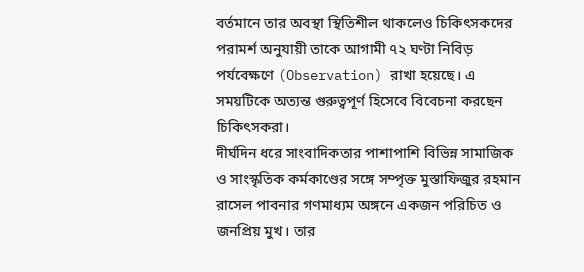বর্তমানে তার অবস্থা স্থিতিশীল থাকলেও চিকিৎসকদের পরামর্শ অনুযায়ী তাকে আগামী ৭২ ঘণ্টা নিবিড় পর্যবেক্ষণে (Observation) রাখা হয়েছে। এ সময়টিকে অত্যন্ত গুরুত্বপূর্ণ হিসেবে বিবেচনা করছেন চিকিৎসকরা।
দীর্ঘদিন ধরে সাংবাদিকতার পাশাপাশি বিভিন্ন সামাজিক ও সাংস্কৃতিক কর্মকাণ্ডের সঙ্গে সম্পৃক্ত মুস্তাফিজুর রহমান রাসেল পাবনার গণমাধ্যম অঙ্গনে একজন পরিচিত ও জনপ্রিয় মুখ। তার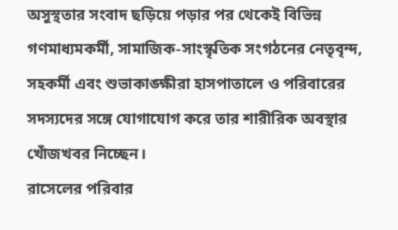অসুস্থতার সংবাদ ছড়িয়ে পড়ার পর থেকেই বিভিন্ন গণমাধ্যমকর্মী, সামাজিক-সাংস্কৃতিক সংগঠনের নেতৃবৃন্দ, সহকর্মী এবং শুভাকাঙ্ক্ষীরা হাসপাতালে ও পরিবারের সদস্যদের সঙ্গে যোগাযোগ করে তার শারীরিক অবস্থার খোঁজখবর নিচ্ছেন।
রাসেলের পরিবার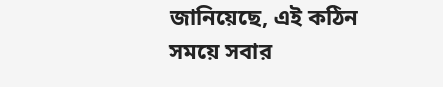জানিয়েছে, এই কঠিন সময়ে সবার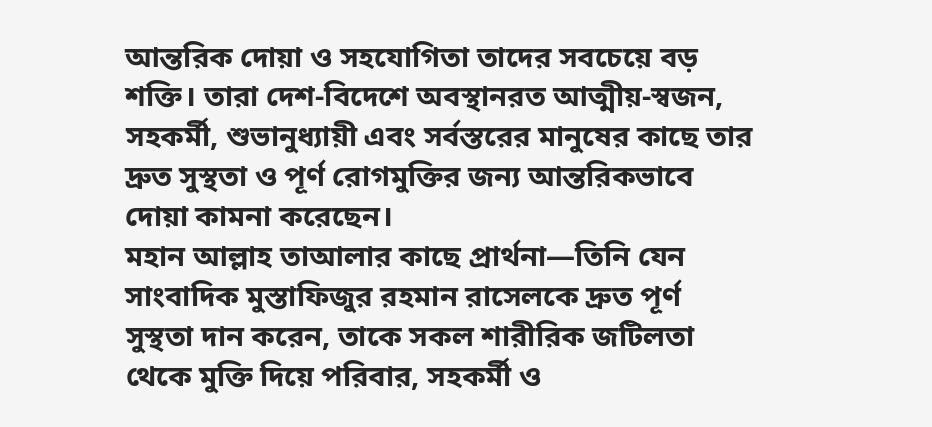আন্তরিক দোয়া ও সহযোগিতা তাদের সবচেয়ে বড় শক্তি। তারা দেশ-বিদেশে অবস্থানরত আত্মীয়-স্বজন, সহকর্মী, শুভানুধ্যায়ী এবং সর্বস্তরের মানুষের কাছে তার দ্রুত সুস্থতা ও পূর্ণ রোগমুক্তির জন্য আন্তরিকভাবে দোয়া কামনা করেছেন।
মহান আল্লাহ তাআলার কাছে প্রার্থনা—তিনি যেন সাংবাদিক মুস্তাফিজুর রহমান রাসেলকে দ্রুত পূর্ণ সুস্থতা দান করেন, তাকে সকল শারীরিক জটিলতা থেকে মুক্তি দিয়ে পরিবার, সহকর্মী ও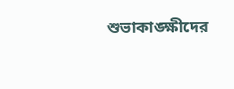শুভাকাঙ্ক্ষীদের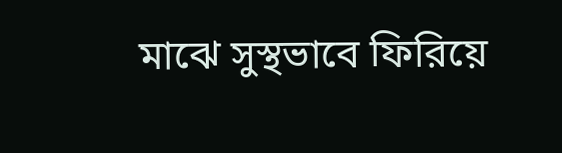মাঝে সুস্থভাবে ফিরিয়ে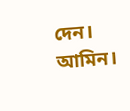দেন। আমিন।